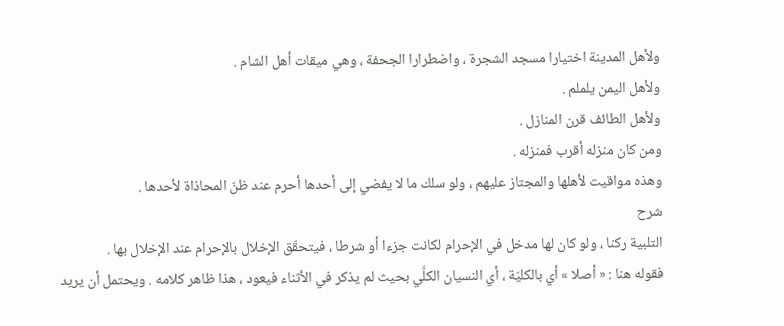ولأهل المدينة اختيارا مسجد الشجرة ، واضطرارا الجحفة ، وهي ميقات أهل الشام .
ولأهل اليمن يلملم .
ولأهل الطائف قرن المنازل .
ومن كان منزله أقرب فمنزله .
وهذه مواقيت لأهلها والمجتاز عليهم ، ولو سلك ما لا يفضي إلى أحدها أحرم عند ظنّ المحاذاة لأحدها .
شرح
التلبية ركنا ، ولو كان لها مدخل في الإحرام لكانت جزءا أو شرطا ، فيتحقّق الإخلال بالإحرام عند الإخلال بها .
فقوله هنا : « أصلا » أي بالكليّة ، أي النسيان الكلَّي بحيث لم يذكر في الأثناء فيعود ، هذا ظاهر كلامه . ويحتمل أن يريد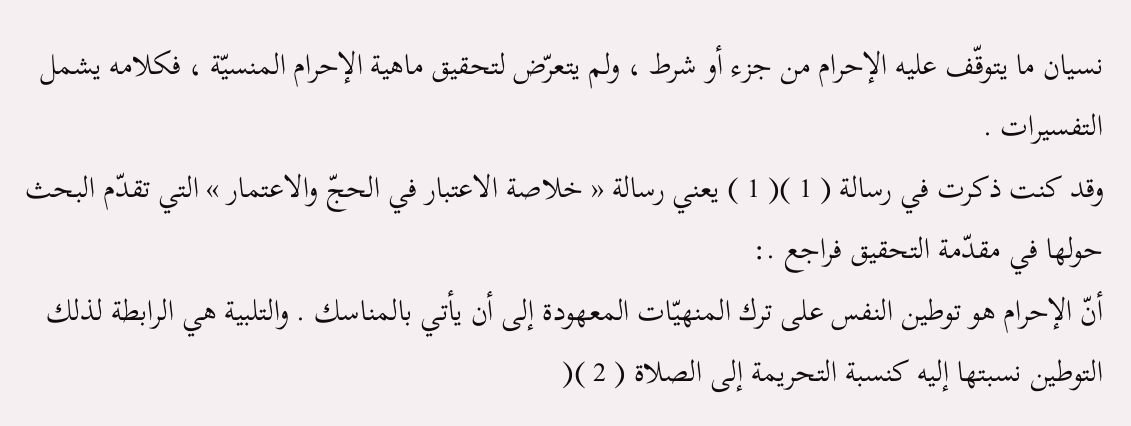نسيان ما يتوقّف عليه الإحرام من جزء أو شرط ، ولم يتعرّض لتحقيق ماهية الإحرام المنسيّة ، فكلامه يشمل التفسيرات .
وقد كنت ذكرت في رسالة ( 1 )( 1 ) يعني رسالة « خلاصة الاعتبار في الحجّ والاعتمار » التي تقدّم البحث حولها في مقدّمة التحقيق فراجع .:
أنّ الإحرام هو توطين النفس على ترك المنهيّات المعهودة إلى أن يأتي بالمناسك . والتلبية هي الرابطة لذلك التوطين نسبتها إليه كنسبة التحريمة إلى الصلاة ( 2 )(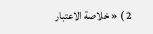2 ) « خلاصة الاعتبار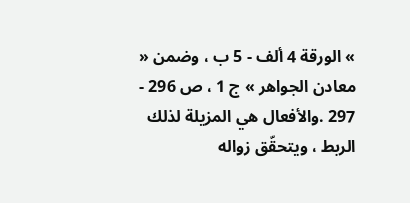» الورقة 4 ألف - 5 ب ، وضمن « معادن الجواهر » ج 1 ، ص 296 - 297 .والأفعال هي المزيلة لذلك الربط ، ويتحقّق زواله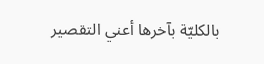بالكليّة بآخرها أعني التقصير